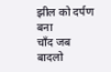झील को दर्पण बना
चाँद जब बादलो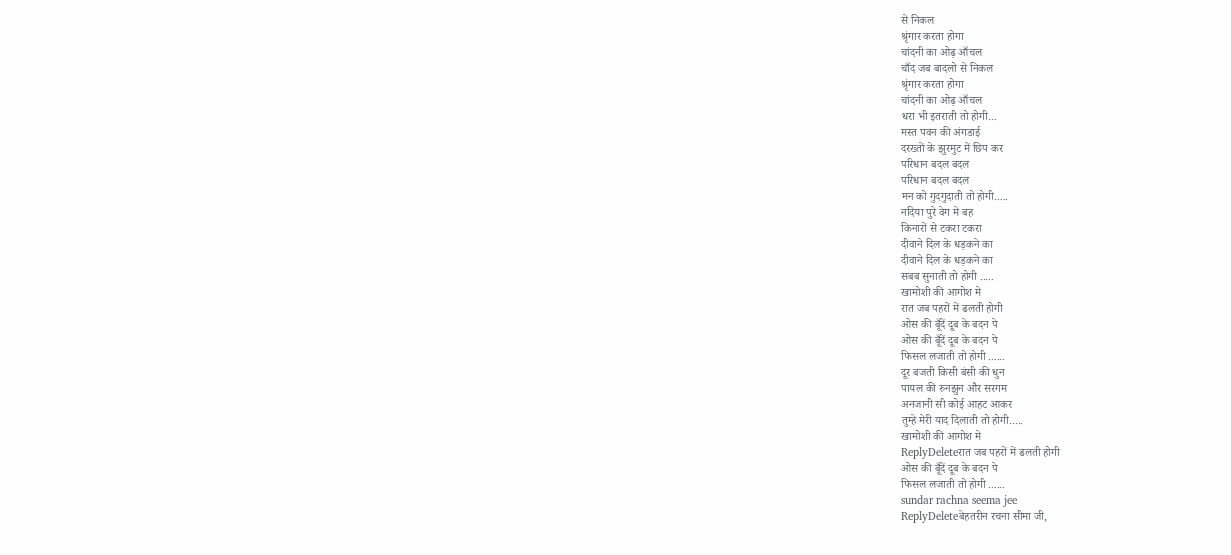से निकल
श्रृंगार करता होगा
चांदनी का ओढ़ आँचल
चाँद जब बादलो से निकल
श्रृंगार करता होगा
चांदनी का ओढ़ आँचल
धरा भी इतराती तो होगी...
मस्त पवन की अंगडाई
दरख्तों के झुरमुट में छिप कर
परिधान बदल बदल
परिधान बदल बदल
मन को गुदगुदाती तो होगी.....
नदिया पुरे वेग मे बह
किनारों से टकरा टकरा
दीवाने दिल के धड़कने का
दीवाने दिल के धड़कने का
सबब सुनाती तो होगी .....
खामोशी की आगोश मे
रात जब पहरों में ढलती होगी
ओस की बूँदें दूब के बदन पे
ओस की बूँदें दूब के बदन पे
फिसल लजाती तो होगी ......
दूर बजती किसी बंसी की धुन
पायल की रुनझुन और सरगम
अनजानी सी कोई आहट आकर
तुम्हे मेरी याद दिलाती तो होगी.....
खामोशी की आगोश मे
ReplyDeleteरात जब पहरों में ढलती होगी
ओस की बूँदें दूब के बदन पे
फिसल लजाती तो होगी ......
sundar rachna seema jee
ReplyDeleteबेहतरीन रचना सीमा जी,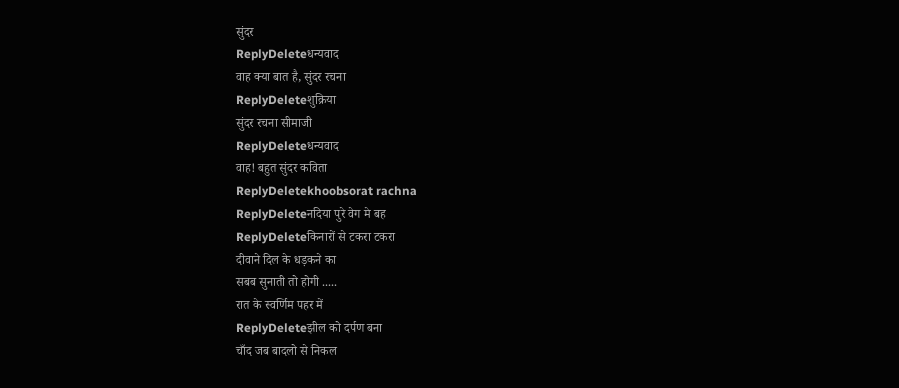सुंदर
ReplyDeleteधन्यवाद
वाह क्या बात है, सुंदर रचना
ReplyDeleteशुक्रिया
सुंदर रचना सीमाजी
ReplyDeleteधन्यवाद
वाह! बहुत सुंदर कविता
ReplyDeletekhoobsorat rachna
ReplyDeleteनदिया पुरे वेग मे बह
ReplyDeleteकिनारों से टकरा टकरा
दीवाने दिल के धड़कने का
सबब सुनाती तो होगी .....
रात के स्वर्णिम पहर में
ReplyDeleteझील को दर्पण बना
चाँद जब बादलो से निकल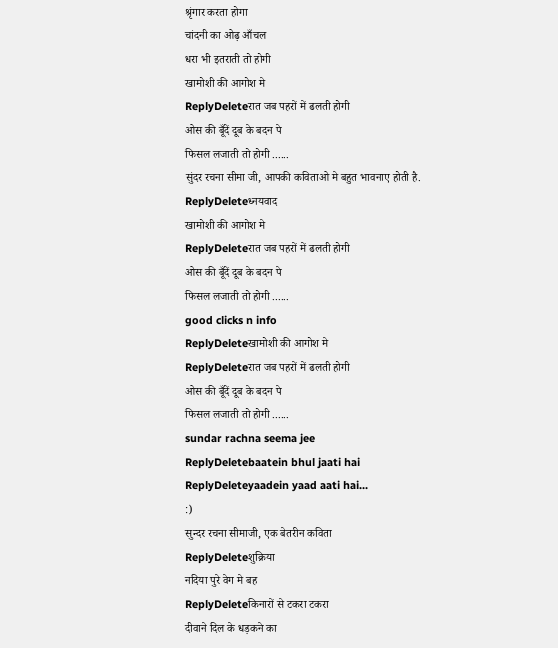श्रृंगार करता होगा
चांदनी का ओढ़ आँचल
धरा भी इतराती तो होगी
खामोशी की आगोश मे
ReplyDeleteरात जब पहरों में ढलती होगी
ओस की बूँदें दूब के बदन पे
फिसल लजाती तो होगी ......
सुंदर रचना सीमा जी, आपकी कविताओ मे बहुत भावनाए होती है.
ReplyDeleteध्नयवाद
खामोशी की आगोश मे
ReplyDeleteरात जब पहरों में ढलती होगी
ओस की बूँदें दूब के बदन पे
फिसल लजाती तो होगी ......
good clicks n info
ReplyDeleteखामोशी की आगोश मे
ReplyDeleteरात जब पहरों में ढलती होगी
ओस की बूँदें दूब के बदन पे
फिसल लजाती तो होगी ......
sundar rachna seema jee
ReplyDeletebaatein bhul jaati hai
ReplyDeleteyaadein yaad aati hai...
:)
सुन्दर रचना सीमाजी, एक बेतरीन कविता
ReplyDeleteशुक्रिया
नदिया पुरे वेग मे बह
ReplyDeleteकिनारों से टकरा टकरा
दीवाने दिल के धड़कने का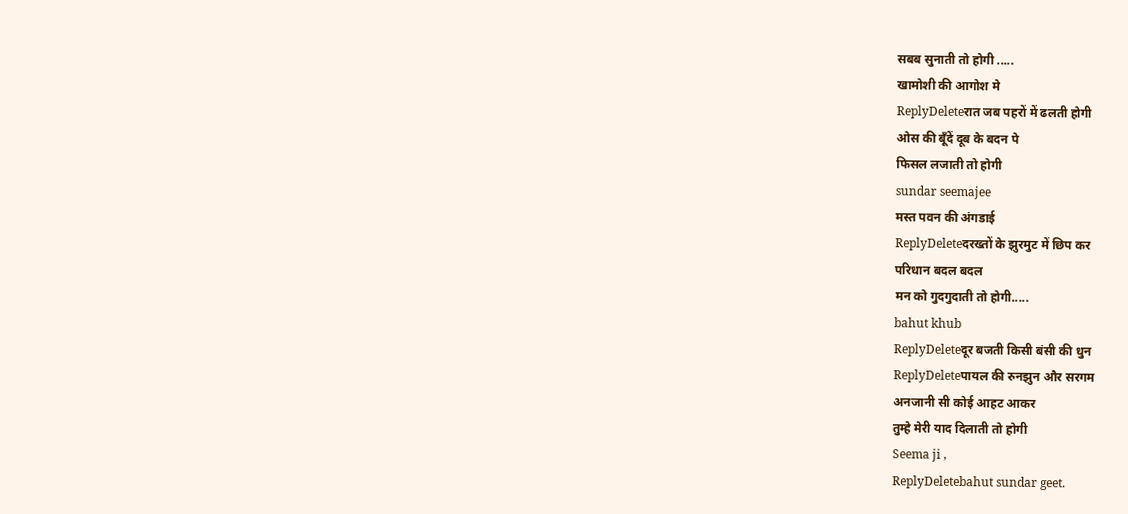सबब सुनाती तो होगी .....
खामोशी की आगोश मे
ReplyDeleteरात जब पहरों में ढलती होगी
ओस की बूँदें दूब के बदन पे
फिसल लजाती तो होगी
sundar seemajee
मस्त पवन की अंगडाई
ReplyDeleteदरख्तों के झुरमुट में छिप कर
परिधान बदल बदल
मन को गुदगुदाती तो होगी.....
bahut khub
ReplyDeleteदूर बजती किसी बंसी की धुन
ReplyDeleteपायल की रुनझुन और सरगम
अनजानी सी कोई आहट आकर
तुम्हे मेरी याद दिलाती तो होगी
Seema ji ,
ReplyDeletebahut sundar geet.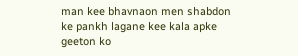man kee bhavnaon men shabdon ke pankh lagane kee kala apke geeton ko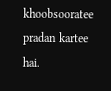khoobsooratee pradan kartee hai.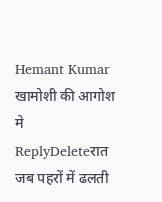Hemant Kumar
खामोशी की आगोश मे
ReplyDeleteरात जब पहरों में ढलती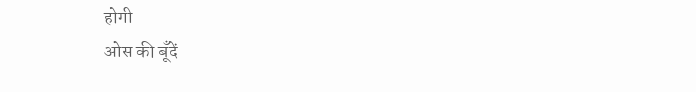होगी
ओस की बूँदें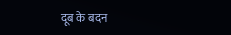दूब के बदन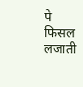पे
फिसल लजाती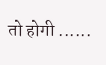तो होगी ......